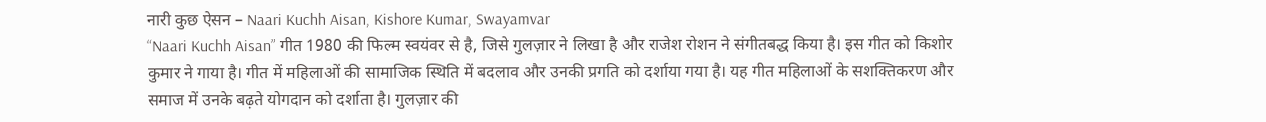नारी कुछ ऐसन – Naari Kuchh Aisan, Kishore Kumar, Swayamvar
“Naari Kuchh Aisan” गीत 1980 की फिल्म स्वयंवर से है, जिसे गुलज़ार ने लिखा है और राजेश रोशन ने संगीतबद्ध किया है। इस गीत को किशोर कुमार ने गाया है। गीत में महिलाओं की सामाजिक स्थिति में बदलाव और उनकी प्रगति को दर्शाया गया है। यह गीत महिलाओं के सशक्तिकरण और समाज में उनके बढ़ते योगदान को दर्शाता है। गुलज़ार की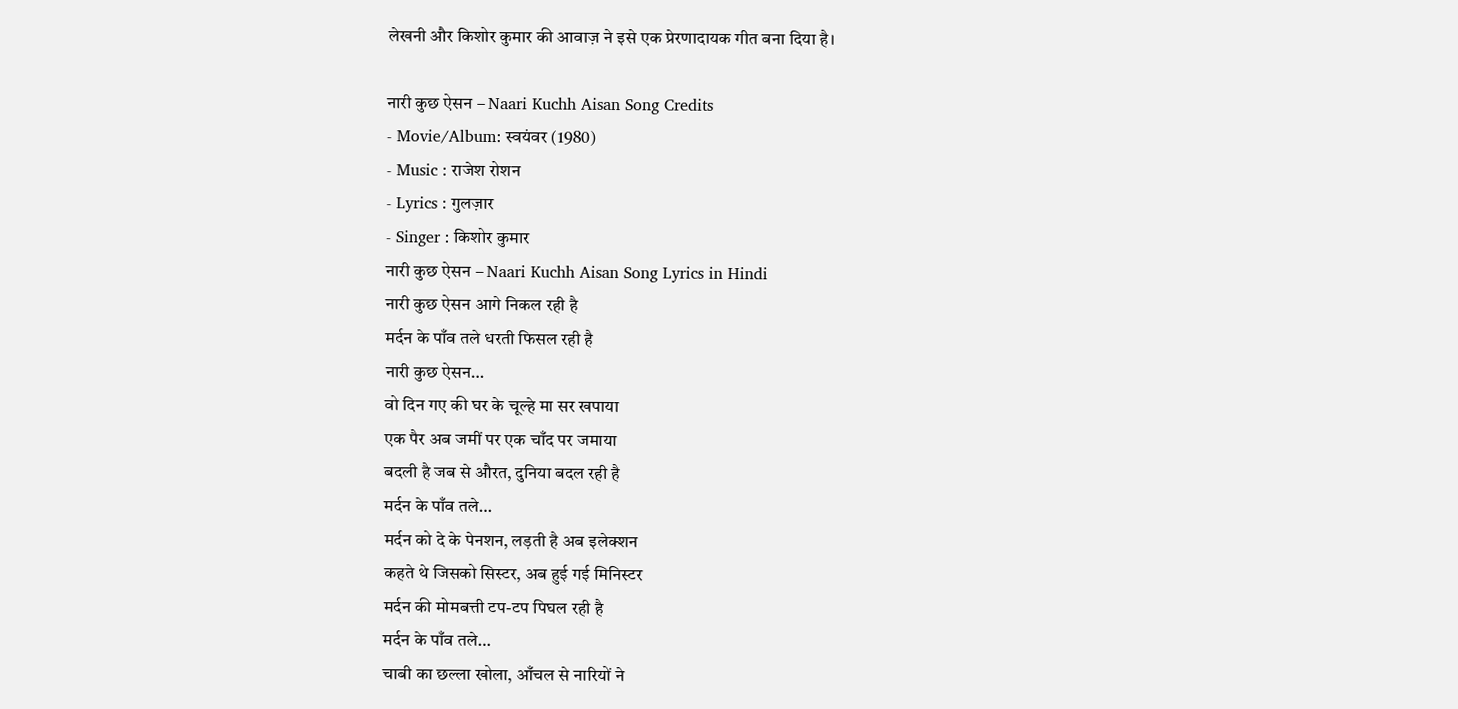लेखनी और किशोर कुमार की आवाज़ ने इसे एक प्रेरणादायक गीत बना दिया है।

नारी कुछ ऐसन – Naari Kuchh Aisan Song Credits
- Movie/Album: स्वयंवर (1980)
- Music : राजेश रोशन
- Lyrics : गुलज़ार
- Singer : किशोर कुमार
नारी कुछ ऐसन – Naari Kuchh Aisan Song Lyrics in Hindi
नारी कुछ ऐसन आगे निकल रही है
मर्दन के पाँव तले धरती फिसल रही है
नारी कुछ ऐसन…
वो दिन गए की घर के चूल्हे मा सर खपाया
एक पैर अब जमीं पर एक चाँद पर जमाया
बदली है जब से औरत, दुनिया बदल रही है
मर्दन के पाँव तले…
मर्दन को दे के पेनशन, लड़ती है अब इलेक्शन
कहते थे जिसको सिस्टर, अब हुई गई मिनिस्टर
मर्दन की मोमबत्ती टप-टप पिघल रही है
मर्दन के पाँव तले…
चाबी का छल्ला खोला, आँचल से नारियों ने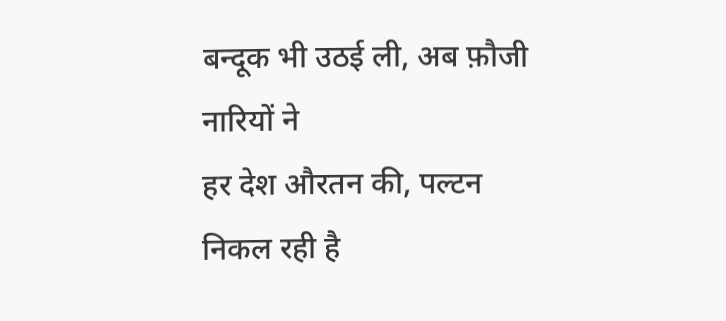बन्दूक भी उठई ली, अब फ़ौजी नारियों ने
हर देश औरतन की, पल्टन निकल रही है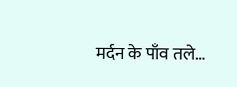मर्दन के पाँव तले…